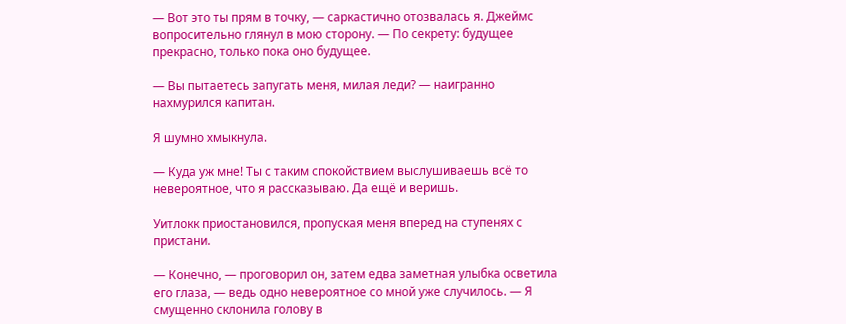— Вот это ты прям в точку, — саркастично отозвалась я. Джеймс вопросительно глянул в мою сторону. — По секрету: будущее прекрасно, только пока оно будущее.

— Вы пытаетесь запугать меня, милая леди? — наигранно нахмурился капитан.

Я шумно хмыкнула.

— Куда уж мне! Ты с таким спокойствием выслушиваешь всё то невероятное, что я рассказываю. Да ещё и веришь.

Уитлокк приостановился, пропуская меня вперед на ступенях с пристани.

— Конечно, — проговорил он, затем едва заметная улыбка осветила его глаза, — ведь одно невероятное со мной уже случилось. — Я смущенно склонила голову в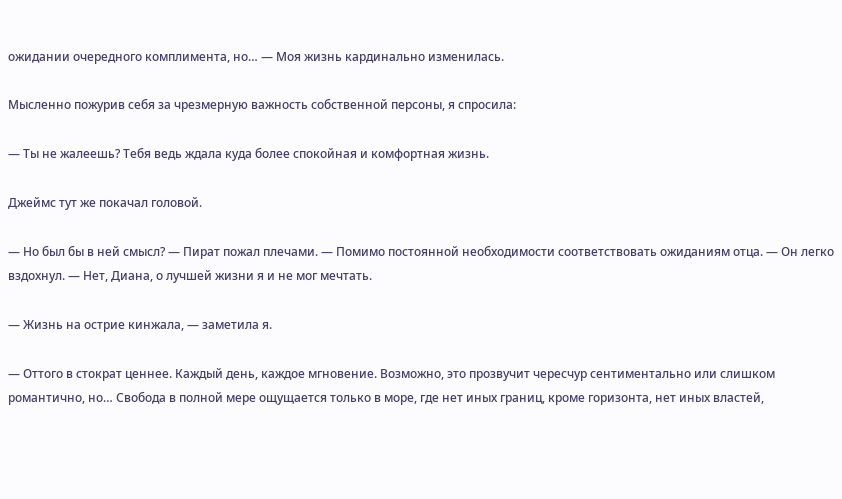ожидании очередного комплимента, но… — Моя жизнь кардинально изменилась.

Мысленно пожурив себя за чрезмерную важность собственной персоны, я спросила:

— Ты не жалеешь? Тебя ведь ждала куда более спокойная и комфортная жизнь.

Джеймс тут же покачал головой.

— Но был бы в ней смысл? — Пират пожал плечами. — Помимо постоянной необходимости соответствовать ожиданиям отца. — Он легко вздохнул. — Нет, Диана, о лучшей жизни я и не мог мечтать.

— Жизнь на острие кинжала, — заметила я.

— Оттого в стократ ценнее. Каждый день, каждое мгновение. Возможно, это прозвучит чересчур сентиментально или слишком романтично, но… Свобода в полной мере ощущается только в море, где нет иных границ, кроме горизонта, нет иных властей,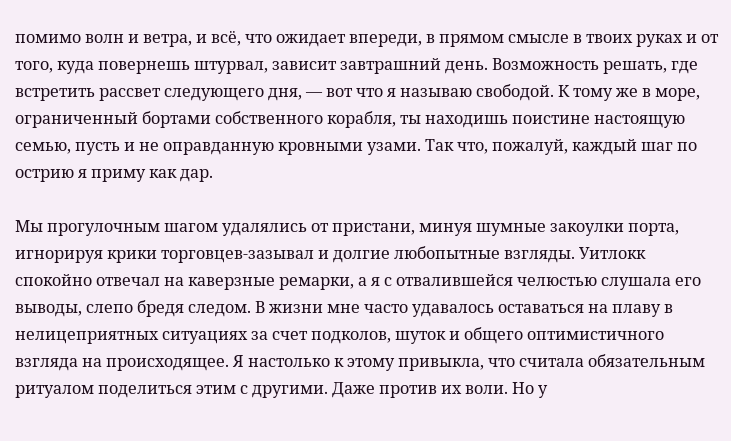помимо волн и ветра, и всё, что ожидает впереди, в прямом смысле в твоих руках и от того, куда повернешь штурвал, зависит завтрашний день. Возможность решать, где встретить рассвет следующего дня, — вот что я называю свободой. К тому же в море, ограниченный бортами собственного корабля, ты находишь поистине настоящую семью, пусть и не оправданную кровными узами. Так что, пожалуй, каждый шаг по острию я приму как дар.

Мы прогулочным шагом удалялись от пристани, минуя шумные закоулки порта, игнорируя крики торговцев-зазывал и долгие любопытные взгляды. Уитлокк спокойно отвечал на каверзные ремарки, а я с отвалившейся челюстью слушала его выводы, слепо бредя следом. В жизни мне часто удавалось оставаться на плаву в нелицеприятных ситуациях за счет подколов, шуток и общего оптимистичного взгляда на происходящее. Я настолько к этому привыкла, что считала обязательным ритуалом поделиться этим с другими. Даже против их воли. Но у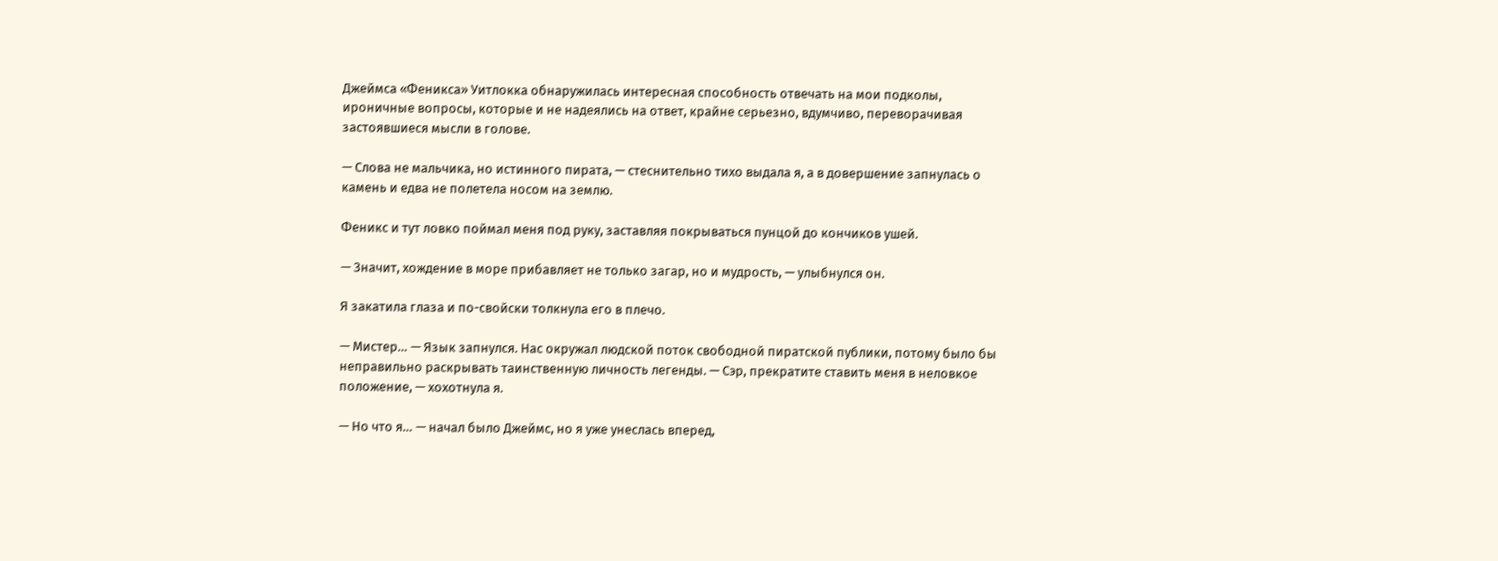Джеймса «Феникса» Уитлокка обнаружилась интересная способность отвечать на мои подколы, ироничные вопросы, которые и не надеялись на ответ, крайне серьезно, вдумчиво, переворачивая застоявшиеся мысли в голове.

— Слова не мальчика, но истинного пирата, — стеснительно тихо выдала я, а в довершение запнулась о камень и едва не полетела носом на землю.

Феникс и тут ловко поймал меня под руку, заставляя покрываться пунцой до кончиков ушей.

— Значит, хождение в море прибавляет не только загар, но и мудрость, — улыбнулся он.

Я закатила глаза и по-свойски толкнула его в плечо.

— Мистер… — Язык запнулся. Нас окружал людской поток свободной пиратской публики, потому было бы неправильно раскрывать таинственную личность легенды. — Сэр, прекратите ставить меня в неловкое положение, — хохотнула я.

— Но что я… — начал было Джеймс, но я уже унеслась вперед,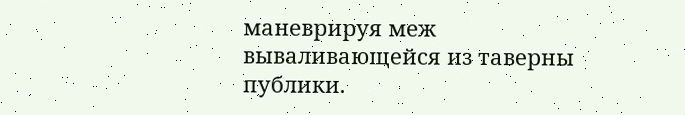маневрируя меж вываливающейся из таверны публики.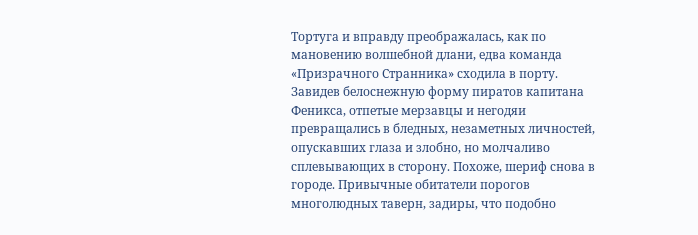Тортуга и вправду преображалась, как по мановению волшебной длани, едва команда «Призрачного Странника» сходила в порту. Завидев белоснежную форму пиратов капитана Феникса, отпетые мерзавцы и негодяи превращались в бледных, незаметных личностей, опускавших глаза и злобно, но молчаливо сплевывающих в сторону. Похоже, шериф снова в городе. Привычные обитатели порогов многолюдных таверн, задиры, что подобно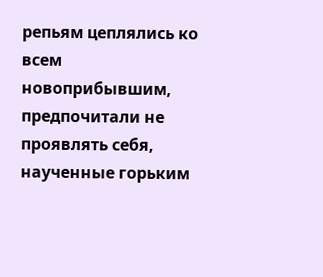репьям цеплялись ко всем новоприбывшим, предпочитали не проявлять себя, наученные горьким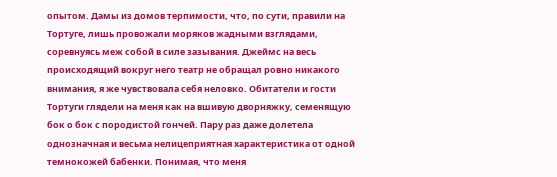опытом. Дамы из домов терпимости, что, по сути, правили на Тортуге, лишь провожали моряков жадными взглядами, соревнуясь меж собой в силе зазывания. Джеймс на весь происходящий вокруг него театр не обращал ровно никакого внимания, я же чувствовала себя неловко. Обитатели и гости Тортуги глядели на меня как на вшивую дворняжку, семенящую бок о бок с породистой гончей. Пару раз даже долетела однозначная и весьма нелицеприятная характеристика от одной темнокожей бабенки. Понимая, что меня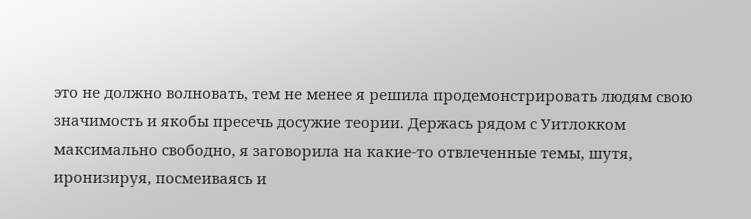это не должно волновать, тем не менее я решила продемонстрировать людям свою значимость и якобы пресечь досужие теории. Держась рядом с Уитлокком максимально свободно, я заговорила на какие-то отвлеченные темы, шутя, иронизируя, посмеиваясь и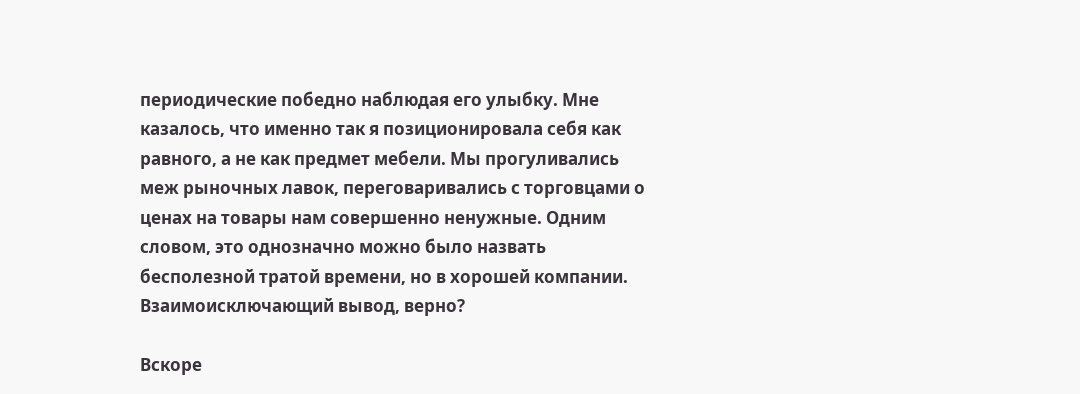периодические победно наблюдая его улыбку. Мне казалось, что именно так я позиционировала себя как равного, а не как предмет мебели. Мы прогуливались меж рыночных лавок, переговаривались с торговцами о ценах на товары нам совершенно ненужные. Одним словом, это однозначно можно было назвать бесполезной тратой времени, но в хорошей компании. Взаимоисключающий вывод, верно?

Вскоре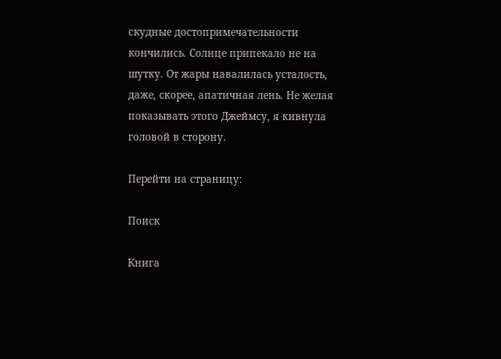скудные достопримечательности кончились. Солнце припекало не на шутку. От жары навалилась усталость, даже, скорее, апатичная лень. Не желая показывать этого Джеймсу, я кивнула головой в сторону.

Перейти на страницу:

Поиск

Книга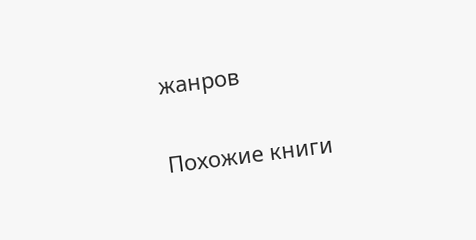жанров

Похожие книги